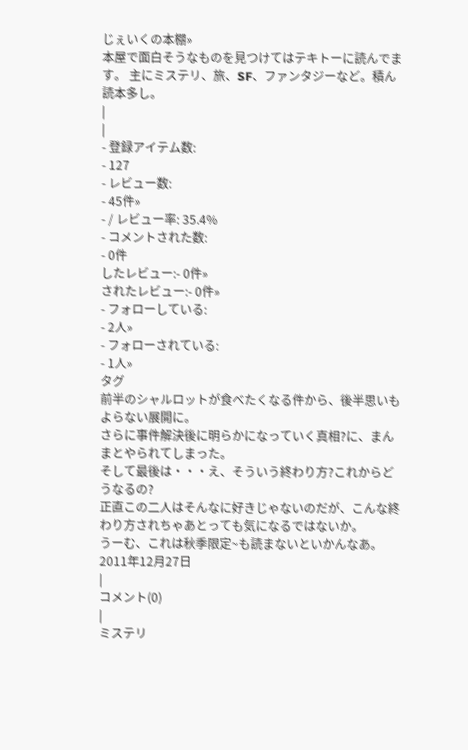じぇいくの本棚»
本屋で面白そうなものを見つけてはテキトーに読んでます。 主にミステリ、旅、SF、ファンタジーなど。積ん読本多し。
|
|
- 登録アイテム数:
- 127
- レビュー数:
- 45件»
- / レビュー率: 35.4%
- コメントされた数:
- 0件
したレビュー:- 0件»
されたレビュー:- 0件»
- フォローしている:
- 2人»
- フォローされている:
- 1人»
タグ
前半のシャルロットが食べたくなる件から、後半思いもよらない展開に。
さらに事件解決後に明らかになっていく真相?に、まんまとやられてしまった。
そして最後は・・・え、そういう終わり方?これからどうなるの?
正直この二人はそんなに好きじゃないのだが、こんな終わり方されちゃあとっても気になるではないか。
うーむ、これは秋季限定~も読まないといかんなあ。
2011年12月27日
|
コメント(0)
|
ミステリ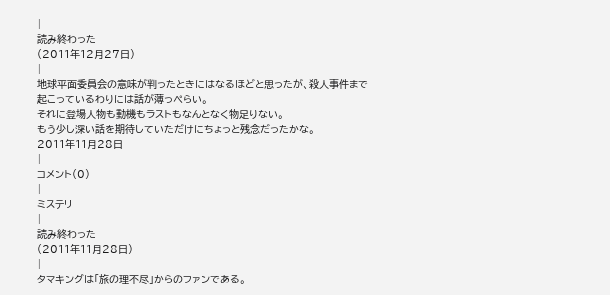|
読み終わった
(2011年12月27日)
|
地球平面委員会の意味が判ったときにはなるほどと思ったが、殺人事件まで起こっているわりには話が薄っぺらい。
それに登場人物も動機もラストもなんとなく物足りない。
もう少し深い話を期待していただけにちょっと残念だったかな。
2011年11月28日
|
コメント(0)
|
ミステリ
|
読み終わった
(2011年11月28日)
|
タマキングは「旅の理不尽」からのファンである。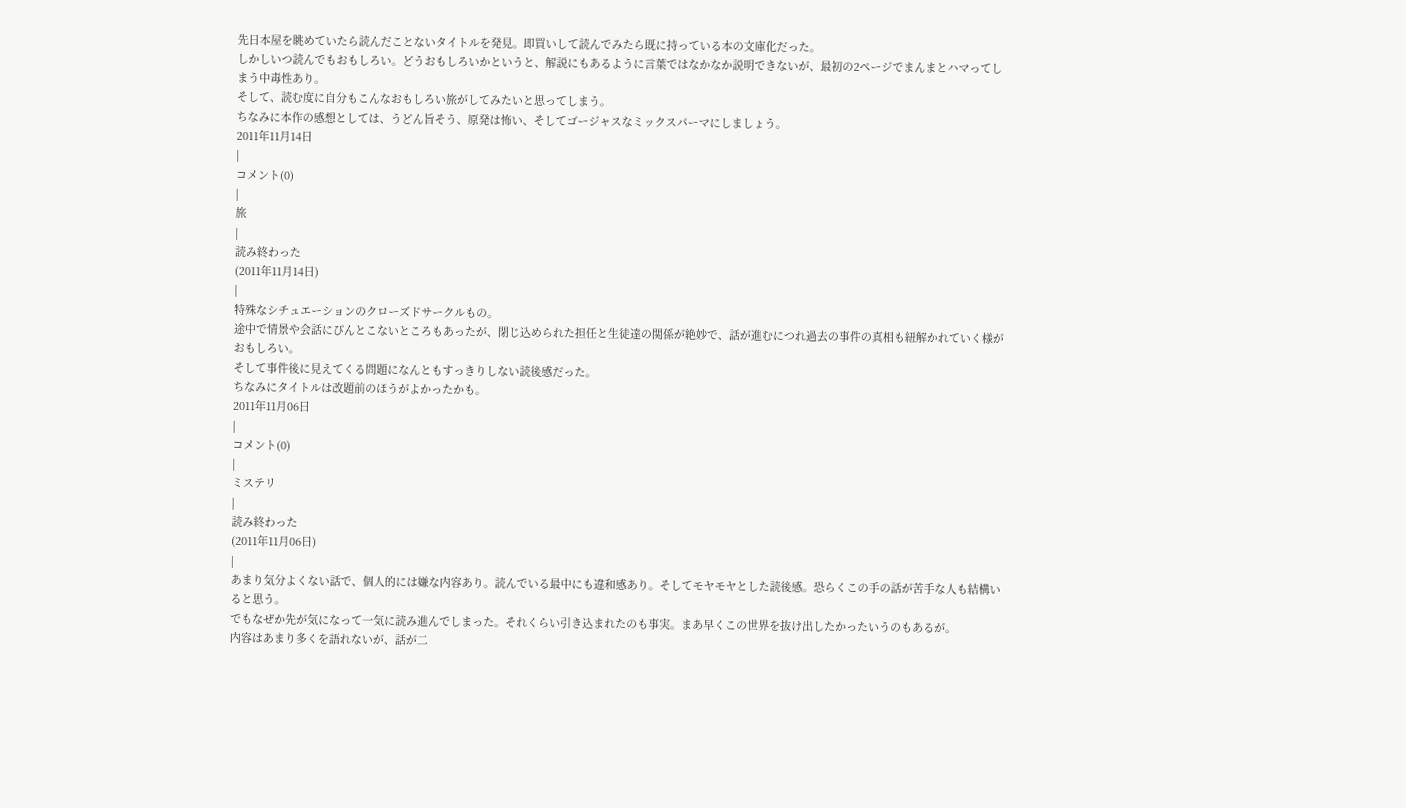先日本屋を眺めていたら読んだことないタイトルを発見。即買いして読んでみたら既に持っている本の文庫化だった。
しかしいつ読んでもおもしろい。どうおもしろいかというと、解説にもあるように言葉ではなかなか説明できないが、最初の2ページでまんまとハマってしまう中毒性あり。
そして、読む度に自分もこんなおもしろい旅がしてみたいと思ってしまう。
ちなみに本作の感想としては、うどん旨そう、原発は怖い、そしてゴージャスなミックスパーマにしましょう。
2011年11月14日
|
コメント(0)
|
旅
|
読み終わった
(2011年11月14日)
|
特殊なシチュエーションのクローズドサークルもの。
途中で情景や会話にぴんとこないところもあったが、閉じ込められた担任と生徒達の関係が絶妙で、話が進むにつれ過去の事件の真相も紐解かれていく様がおもしろい。
そして事件後に見えてくる問題になんともすっきりしない読後感だった。
ちなみにタイトルは改題前のほうがよかったかも。
2011年11月06日
|
コメント(0)
|
ミステリ
|
読み終わった
(2011年11月06日)
|
あまり気分よくない話で、個人的には嫌な内容あり。読んでいる最中にも違和感あり。そしてモヤモヤとした読後感。恐らくこの手の話が苦手な人も結構いると思う。
でもなぜか先が気になって一気に読み進んでしまった。それくらい引き込まれたのも事実。まあ早くこの世界を抜け出したかったいうのもあるが。
内容はあまり多くを語れないが、話が二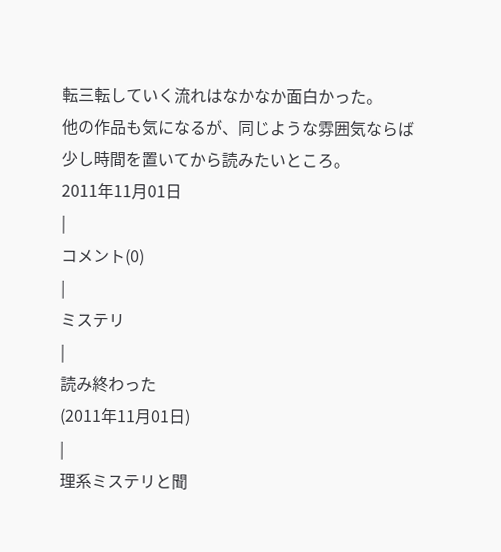転三転していく流れはなかなか面白かった。
他の作品も気になるが、同じような雰囲気ならば少し時間を置いてから読みたいところ。
2011年11月01日
|
コメント(0)
|
ミステリ
|
読み終わった
(2011年11月01日)
|
理系ミステリと聞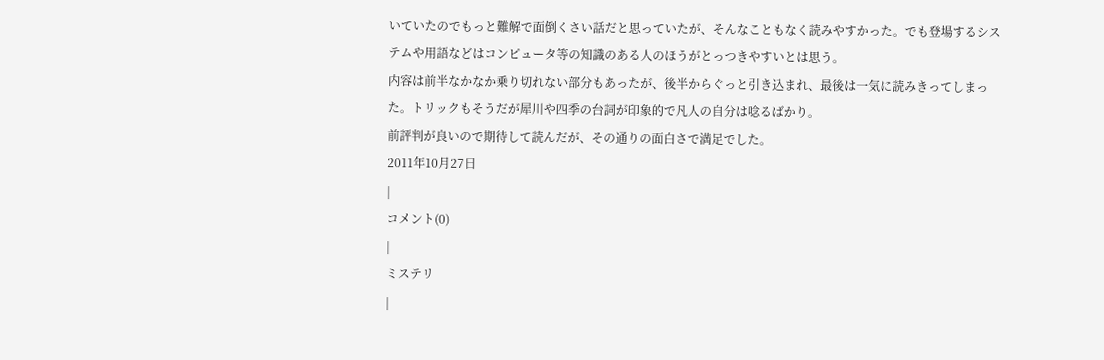いていたのでもっと難解で面倒くさい話だと思っていたが、そんなこともなく読みやすかった。でも登場するシステムや用語などはコンピュータ等の知識のある人のほうがとっつきやすいとは思う。
内容は前半なかなか乗り切れない部分もあったが、後半からぐっと引き込まれ、最後は一気に読みきってしまった。トリックもそうだが犀川や四季の台詞が印象的で凡人の自分は唸るばかり。
前評判が良いので期待して読んだが、その通りの面白さで満足でした。
2011年10月27日
|
コメント(0)
|
ミステリ
|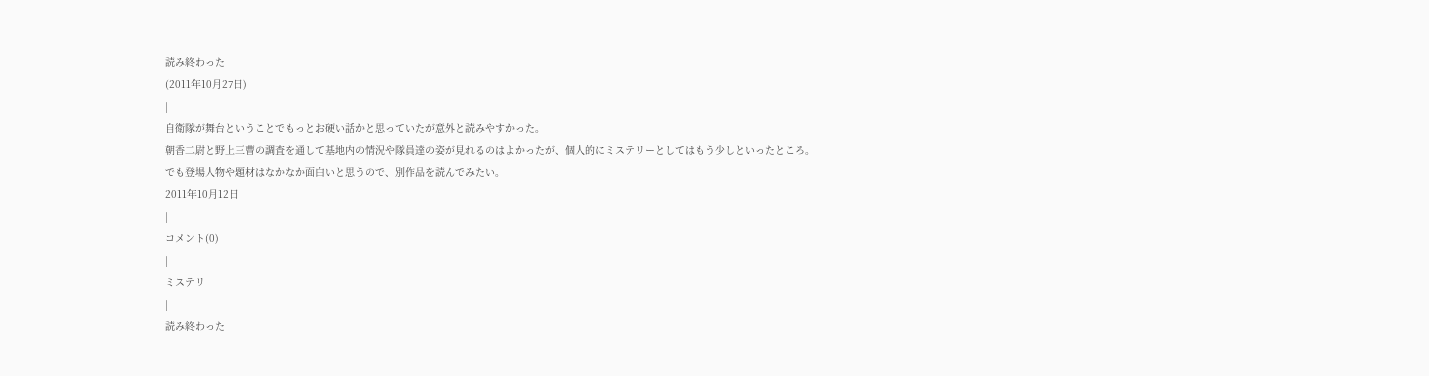読み終わった
(2011年10月27日)
|
自衛隊が舞台ということでもっとお硬い話かと思っていたが意外と読みやすかった。
朝香二尉と野上三曹の調査を通して基地内の情況や隊員達の姿が見れるのはよかったが、個人的にミステリーとしてはもう少しといったところ。
でも登場人物や題材はなかなか面白いと思うので、別作品を読んでみたい。
2011年10月12日
|
コメント(0)
|
ミステリ
|
読み終わった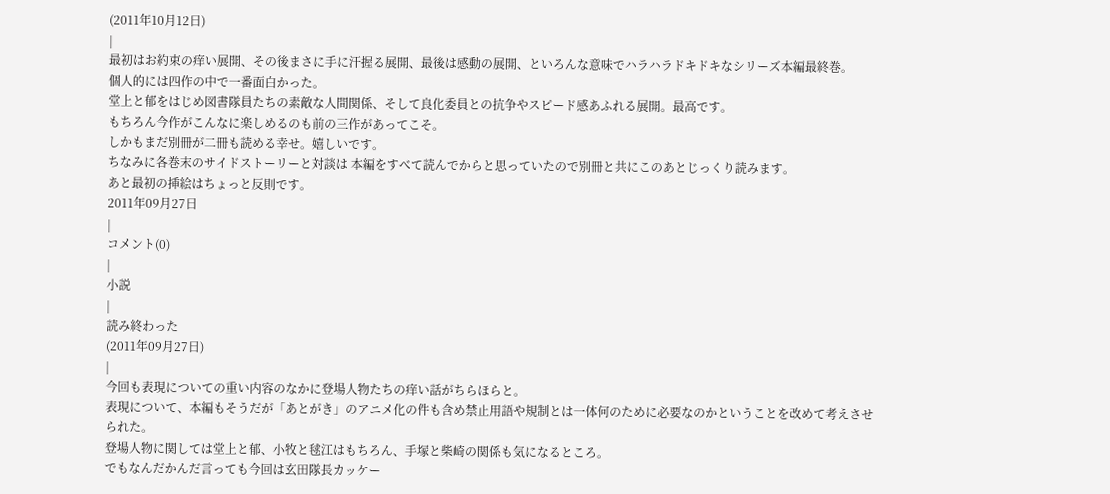(2011年10月12日)
|
最初はお約束の痒い展開、その後まさに手に汗握る展開、最後は感動の展開、といろんな意味でハラハラドキドキなシリーズ本編最終巻。
個人的には四作の中で一番面白かった。
堂上と郁をはじめ図書隊員たちの素敵な人間関係、そして良化委員との抗争やスピード感あふれる展開。最高です。
もちろん今作がこんなに楽しめるのも前の三作があってこそ。
しかもまだ別冊が二冊も読める幸せ。嬉しいです。
ちなみに各巻末のサイドストーリーと対談は 本編をすべて読んでからと思っていたので別冊と共にこのあとじっくり読みます。
あと最初の挿絵はちょっと反則です。
2011年09月27日
|
コメント(0)
|
小説
|
読み終わった
(2011年09月27日)
|
今回も表現についての重い内容のなかに登場人物たちの痒い話がちらほらと。
表現について、本編もそうだが「あとがき」のアニメ化の件も含め禁止用語や規制とは一体何のために必要なのかということを改めて考えさせられた。
登場人物に関しては堂上と郁、小牧と毬江はもちろん、手塚と柴崎の関係も気になるところ。
でもなんだかんだ言っても今回は玄田隊長カッケー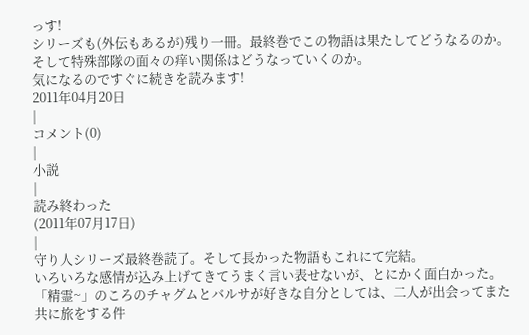っす!
シリーズも(外伝もあるが)残り一冊。最終巻でこの物語は果たしてどうなるのか。そして特殊部隊の面々の痒い関係はどうなっていくのか。
気になるのですぐに続きを読みます!
2011年04月20日
|
コメント(0)
|
小説
|
読み終わった
(2011年07月17日)
|
守り人シリーズ最終巻読了。そして長かった物語もこれにて完結。
いろいろな感情が込み上げてきてうまく言い表せないが、とにかく面白かった。
「精霊~」のころのチャグムとバルサが好きな自分としては、二人が出会ってまた共に旅をする件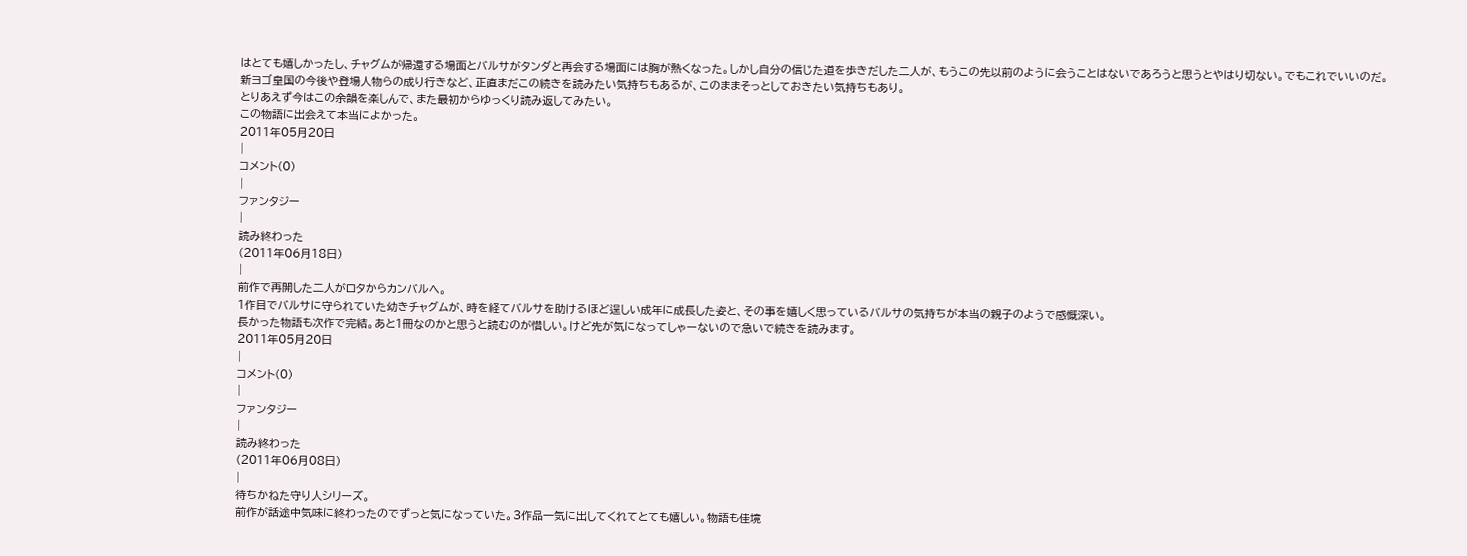はとても嬉しかったし、チャグムが帰還する場面とバルサがタンダと再会する場面には胸が熱くなった。しかし自分の信じた道を歩きだした二人が、もうこの先以前のように会うことはないであろうと思うとやはり切ない。でもこれでいいのだ。
新ヨゴ皇国の今後や登場人物らの成り行きなど、正直まだこの続きを読みたい気持ちもあるが、このままそっとしておきたい気持ちもあり。
とりあえず今はこの余韻を楽しんで、また最初からゆっくり読み返してみたい。
この物語に出会えて本当によかった。
2011年05月20日
|
コメント(0)
|
ファンタジー
|
読み終わった
(2011年06月18日)
|
前作で再開した二人がロタからカンバルへ。
1作目でバルサに守られていた幼きチャグムが、時を経てバルサを助けるほど逞しい成年に成長した姿と、その事を嬉しく思っているバルサの気持ちが本当の親子のようで感慨深い。
長かった物語も次作で完結。あと1冊なのかと思うと読むのが惜しい。けど先が気になってしゃーないので急いで続きを読みます。
2011年05月20日
|
コメント(0)
|
ファンタジー
|
読み終わった
(2011年06月08日)
|
待ちかねた守り人シリーズ。
前作が話途中気味に終わったのでずっと気になっていた。3作品一気に出してくれてとても嬉しい。物語も佳境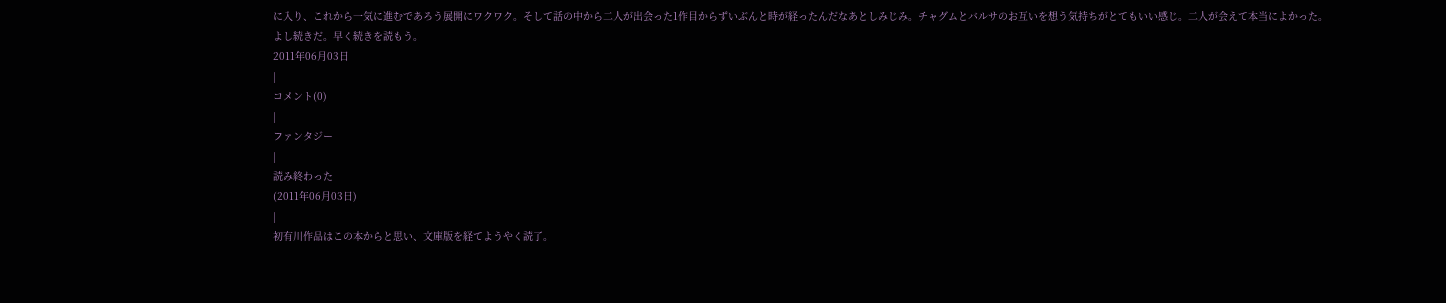に入り、これから一気に進むであろう展開にワクワク。そして話の中から二人が出会った1作目からずいぶんと時が経ったんだなあとしみじみ。チャグムとバルサのお互いを想う気持ちがとてもいい感じ。二人が会えて本当によかった。
よし続きだ。早く続きを読もう。
2011年06月03日
|
コメント(0)
|
ファンタジー
|
読み終わった
(2011年06月03日)
|
初有川作品はこの本からと思い、文庫版を経てようやく読了。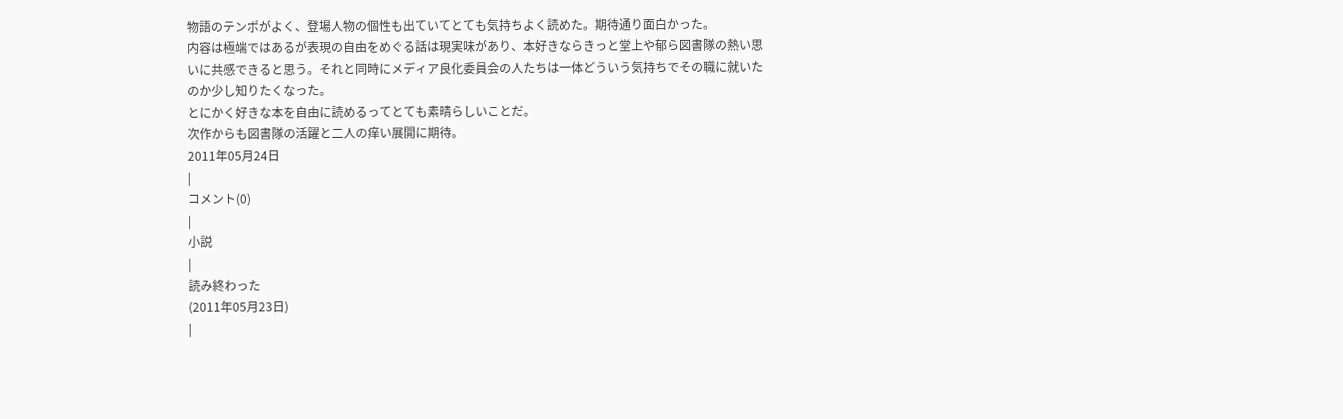物語のテンポがよく、登場人物の個性も出ていてとても気持ちよく読めた。期待通り面白かった。
内容は極端ではあるが表現の自由をめぐる話は現実味があり、本好きならきっと堂上や郁ら図書隊の熱い思いに共感できると思う。それと同時にメディア良化委員会の人たちは一体どういう気持ちでその職に就いたのか少し知りたくなった。
とにかく好きな本を自由に読めるってとても素晴らしいことだ。
次作からも図書隊の活躍と二人の痒い展開に期待。
2011年05月24日
|
コメント(0)
|
小説
|
読み終わった
(2011年05月23日)
|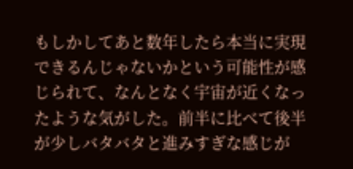もしかしてあと数年したら本当に実現できるんじゃないかという可能性が感じられて、なんとなく宇宙が近くなったような気がした。前半に比べて後半が少しバタバタと進みすぎな感じが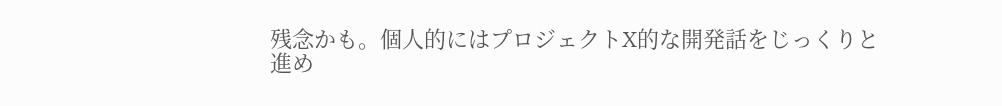残念かも。個人的にはプロジェクトX的な開発話をじっくりと進め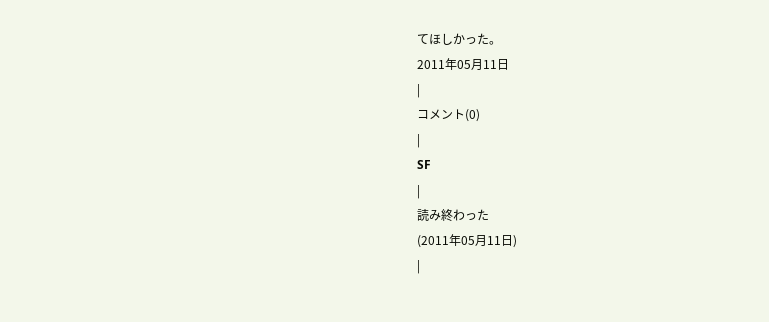てほしかった。
2011年05月11日
|
コメント(0)
|
SF
|
読み終わった
(2011年05月11日)
|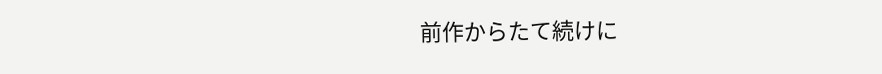前作からたて続けに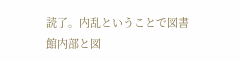読了。内乱ということで図書館内部と図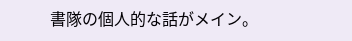書隊の個人的な話がメイン。